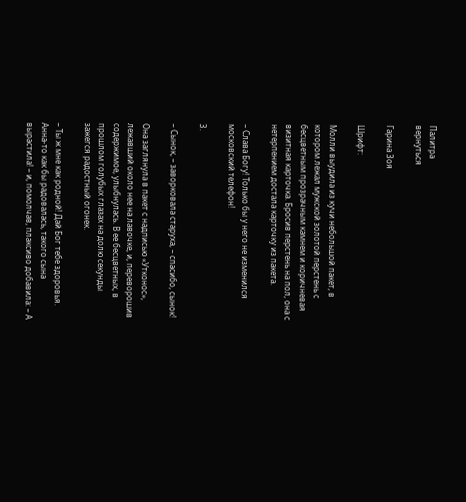Палитра
вернуться

Гарина Зоя

Шрифт:

Молли выудила из кучи небольшой пакет, в котором лежал мужской золотой перстень с бесцветным прозрачным камнем и коричневая визитная карточка. Бросив перстень на пол, она с нетерпением достала карточку из пакета.

– Слава Богу! Только бы у него не изменился московский телефон!

3.

– Сынок, – заворковала старуха, – спасибо, сынок!

Она заглянула в пакет с надписью «Утконос», лежавший около нее на лавочке, и, переворошив содержимое, улыбнулась. В ее бесцветных, в прошлом голубых глазах на долю секунды зажегся радостный огонек.

– Ты ж мне как родной! Дай Бог тебе здоровья. Анна-то как бы радовалась, такого сына вырастила! – и, помолчав, плаксиво добавила: – А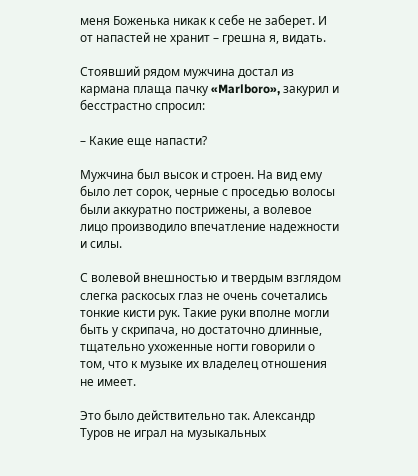меня Боженька никак к себе не заберет. И от напастей не хранит – грешна я, видать.

Стоявший рядом мужчина достал из кармана плаща пачку «Marlboro», закурил и бесстрастно спросил:

– Какие еще напасти?

Мужчина был высок и строен. На вид ему было лет сорок, черные с проседью волосы были аккуратно пострижены, а волевое лицо производило впечатление надежности и силы.

С волевой внешностью и твердым взглядом слегка раскосых глаз не очень сочетались тонкие кисти рук. Такие руки вполне могли быть у скрипача, но достаточно длинные, тщательно ухоженные ногти говорили о том, что к музыке их владелец отношения не имеет.

Это было действительно так. Александр Туров не играл на музыкальных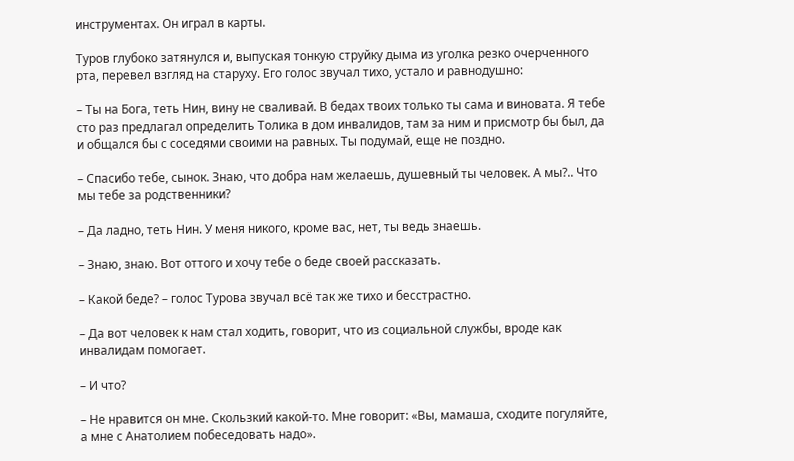инструментах. Он играл в карты.

Туров глубоко затянулся и, выпуская тонкую струйку дыма из уголка резко очерченного рта, перевел взгляд на старуху. Его голос звучал тихо, устало и равнодушно:

– Ты на Бога, теть Нин, вину не сваливай. В бедах твоих только ты сама и виновата. Я тебе сто раз предлагал определить Толика в дом инвалидов, там за ним и присмотр бы был, да и общался бы с соседями своими на равных. Ты подумай, еще не поздно.

– Спасибо тебе, сынок. Знаю, что добра нам желаешь, душевный ты человек. А мы?.. Что мы тебе за родственники?

– Да ладно, теть Нин. У меня никого, кроме вас, нет, ты ведь знаешь.

– Знаю, знаю. Вот оттого и хочу тебе о беде своей рассказать.

– Какой беде? – голос Турова звучал всё так же тихо и бесстрастно.

– Да вот человек к нам стал ходить, говорит, что из социальной службы, вроде как инвалидам помогает.

– И что?

– Не нравится он мне. Скользкий какой-то. Мне говорит: «Вы, мамаша, сходите погуляйте, а мне с Анатолием побеседовать надо».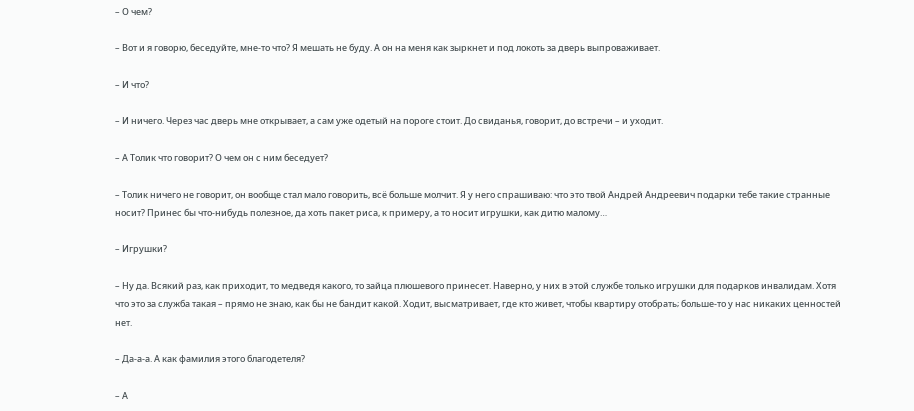– О чем?

– Вот и я говорю, беседуйте, мне-то что? Я мешать не буду. А он на меня как зыркнет и под локоть за дверь выпроваживает.

– И что?

– И ничего. Через час дверь мне открывает, а сам уже одетый на пороге стоит. До свиданья, говорит, до встречи – и уходит.

– А Толик что говорит? О чем он с ним беседует?

– Толик ничего не говорит, он вообще стал мало говорить, всё больше молчит. Я у него спрашиваю: что это твой Андрей Андреевич подарки тебе такие странные носит? Принес бы что-нибудь полезное, да хоть пакет риса, к примеру, а то носит игрушки, как дитю малому…

– Игрушки?

– Ну да. Всякий раз, как приходит, то медведя какого, то зайца плюшевого принесет. Наверно, у них в этой службе только игрушки для подарков инвалидам. Хотя что это за служба такая – прямо не знаю, как бы не бандит какой. Ходит, высматривает, где кто живет, чтобы квартиру отобрать; больше-то у нас никаких ценностей нет.

– Да-а-а. А как фамилия этого благодетеля?

– А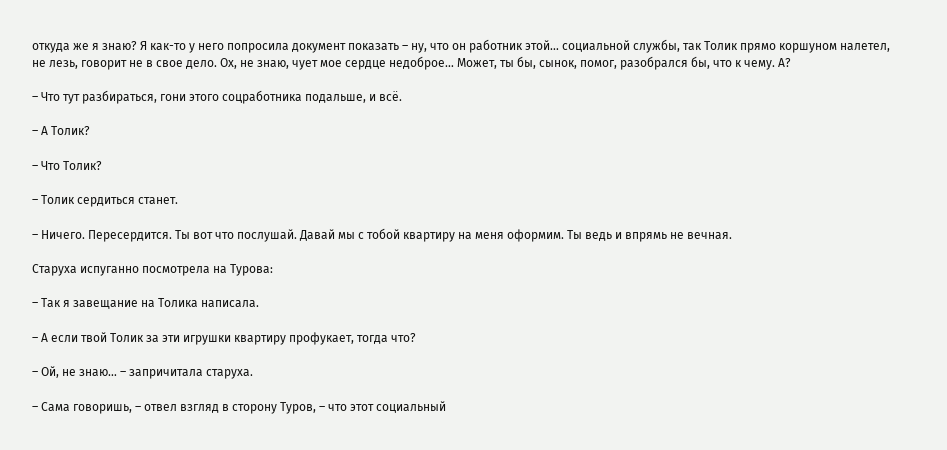откуда же я знаю? Я как-то у него попросила документ показать – ну, что он работник этой… социальной службы, так Толик прямо коршуном налетел, не лезь, говорит не в свое дело. Ох, не знаю, чует мое сердце недоброе… Может, ты бы, сынок, помог, разобрался бы, что к чему. А?

– Что тут разбираться, гони этого соцработника подальше, и всё.

– А Толик?

– Что Толик?

– Толик сердиться станет.

– Ничего. Пересердится. Ты вот что послушай. Давай мы с тобой квартиру на меня оформим. Ты ведь и впрямь не вечная.

Старуха испуганно посмотрела на Турова:

– Так я завещание на Толика написала.

– А если твой Толик за эти игрушки квартиру профукает, тогда что?

– Ой, не знаю… – запричитала старуха.

– Сама говоришь, – отвел взгляд в сторону Туров, – что этот социальный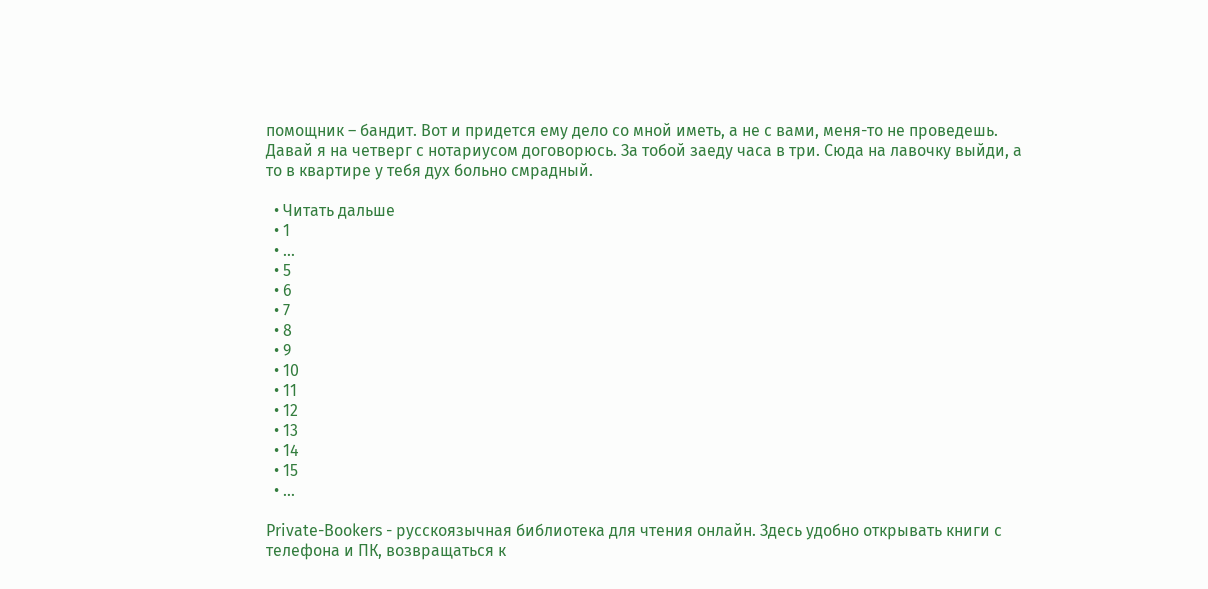помощник – бандит. Вот и придется ему дело со мной иметь, а не с вами, меня-то не проведешь. Давай я на четверг с нотариусом договорюсь. За тобой заеду часа в три. Сюда на лавочку выйди, а то в квартире у тебя дух больно смрадный.

  • Читать дальше
  • 1
  • ...
  • 5
  • 6
  • 7
  • 8
  • 9
  • 10
  • 11
  • 12
  • 13
  • 14
  • 15
  • ...

Private-Bookers - русскоязычная библиотека для чтения онлайн. Здесь удобно открывать книги с телефона и ПК, возвращаться к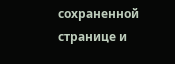сохраненной странице и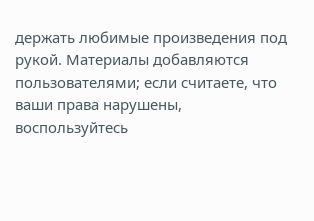держать любимые произведения под рукой. Материалы добавляются пользователями; если считаете, что ваши права нарушены, воспользуйтесь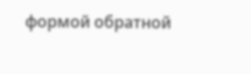формой обратной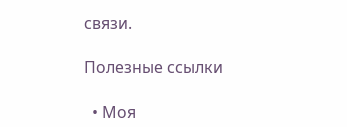связи.

Полезные ссылки

  • Моя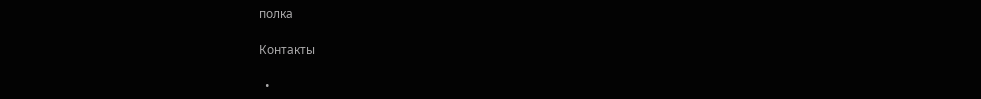полка

Контакты

  •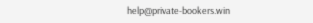help@private-bookers.win